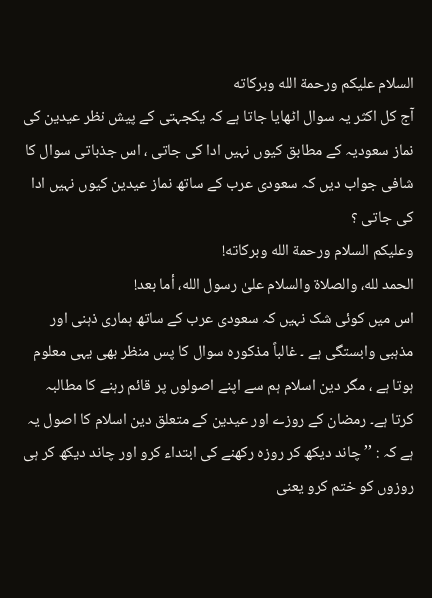السلام عليكم ورحمة الله وبركاته
آج کل اکثر یہ سوال اٹھایا جاتا ہے کہ یکجہتی کے پیش نظر عیدین کی نماز سعودیہ کے مطابق کیوں نہیں ادا کی جاتی ، اس جذباتی سوال کا شافی جواب دیں کہ سعودی عرب کے ساتھ نماز عیدین کیوں نہیں ادا کی جاتی ؟
وعلیکم السلام ورحمة الله وبرکاته!
الحمد لله، والصلاة والسلام علىٰ رسول الله، أما بعد!
اس میں کوئی شک نہیں کہ سعودی عرب کے ساتھ ہماری ذہنی اور مذہبی وابستگی ہے ۔ غالباً مذکورہ سوال کا پس منظر بھی یہی معلوم ہوتا ہے ، مگر دین اسلام ہم سے اپنے اصولوں پر قائم رہنے کا مطالبہ کرتا ہے۔ رمضان کے روزے اور عیدین کے متعلق دین اسلام کا اصول یہ ہے کہ : ’’ چاند دیکھ کر روزہ رکھنے کی ابتداء کرو اور چاند دیکھ کر ہی روزوں کو ختم کرو یعنی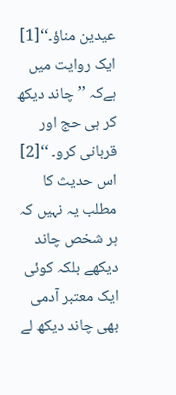عیدین مناؤ۔‘‘[1]
ایک روایت میں ہےکہ ’’ چاند دیکھ کر ہی حج اور قربانی کرو۔ ‘‘[2]
اس حدیث کا مطلب یہ نہیں کہ ہر شخص چاند دیکھے بلکہ کوئی ایک معتبر آدمی بھی چاند دیکھ لے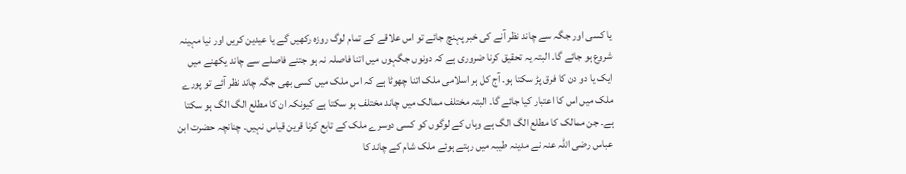یا کسی اور جگہ سے چاند نظر آنے کی خبر پہنچ جائے تو اس علاقے کے تمام لوگ روزہ رکھیں گے یا عیدین کریں اور نیا مہینہ شروع ہو جائے گا۔ البتہ یہ تحقیق کرنا ضروری ہے کہ دونوں جگہوں میں اتنا فاصلہ نہ ہو جتنے فاصلے سے چاند یکھنے میں ایک یا دو دن کا فرق پڑ سکتا ہو۔ آج کل ہر اسلامی ملک اتنا چھوٹا ہے کہ اس ملک میں کسی بھی جگہ چاند نظر آئے تو پورے ملک میں اس کا اعتبار کیا جائے گا۔ البتہ مختلف ممالک میں چاند مختلف ہو سکتا ہے کیونکہ ان کا مطلع الگ الگ ہو سکتا ہے۔ جن ممالک کا مطلع الگ الگ ہے وہاں کے لوگوں کو کسی دوسرے ملک کے تابع کرنا قرین قیاس نہیں۔ چنانچہ حضرت ابن عباس رضی اللہ عنہ نے مدینہ طیبہ میں رہتے ہوئے ملک شام کے چاند کا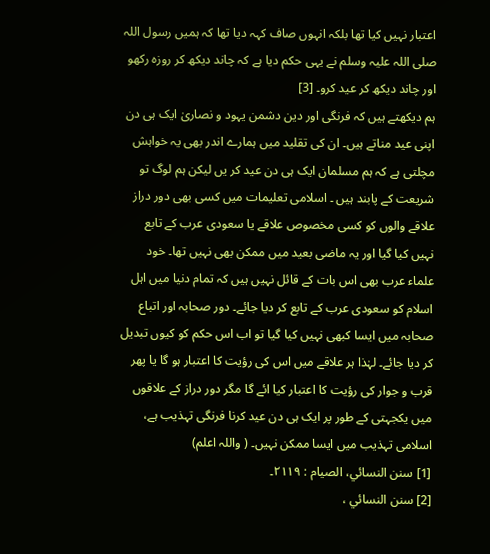اعتبار نہیں کیا تھا بلکہ انہوں صاف کہہ دیا تھا کہ ہمیں رسول اللہ صلی اللہ علیہ وسلم نے یہی حکم دیا ہے کہ چاند دیکھ کر روزہ رکھو اور چاند دیکھ کر عید کرو۔ [3]
ہم دیکھتے ہیں کہ فرنگی اور دین دشمن یہود و نصاریٰ ایک ہی دن اپنی عید مناتے ہیں۔ ان کی تقلید میں ہمارے اندر بھی یہ خواہش مچلتی ہے کہ ہم مسلمان ایک ہی دن عید کر یں لیکن ہم لوگ تو شریعت کے پابند ہیں ۔ اسلامی تعلیمات میں کسی بھی دور دراز علاقے والوں کو کسی مخصوص علاقے یا سعودی عرب کے تابع نہیں کیا گیا اور یہ ماضی بعید میں ممکن بھی نہیں تھا۔ خود علماء عرب بھی اس بات کے قائل نہیں ہیں کہ تمام دنیا میں اہل اسلام کو سعودی عرب کے تابع کر دیا جائے۔ دور صحابہ اور اتباع صحابہ میں ایسا کبھی نہیں کیا گیا تو اب اس حکم کو کیوں تبدیل کر دیا جائے۔ لہٰذا ہر علاقے میں اس کی رؤیت کا اعتبار ہو گا یا پھر قرب و جوار کی رؤیت کا اعتبار کیا ائے گا مگر دور دراز کے علاقوں میں یکجہتی کے طور پر ایک ہی دن عید کرنا فرنگی تہذیب ہے، اسلامی تہذیب میں ایسا ممکن نہیں۔ ( واللہ اعلم)
[1] سنن النسائي، الصیام : ۲۱۱۹۔
[2] سنن النسائي ،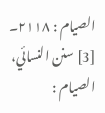الصیام : ۲۱۱۸۔
[3] سنن النسائي، الصیام :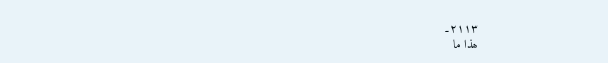۲۱۱۳۔
ھذا ما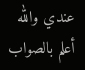عندي والله أعلم بالصواب